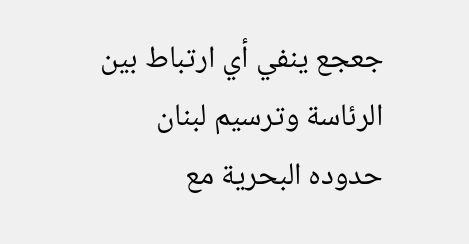جعجع ينفي أي ارتباط بين الرئاسة وترسيم لبنان حدوده البحرية مع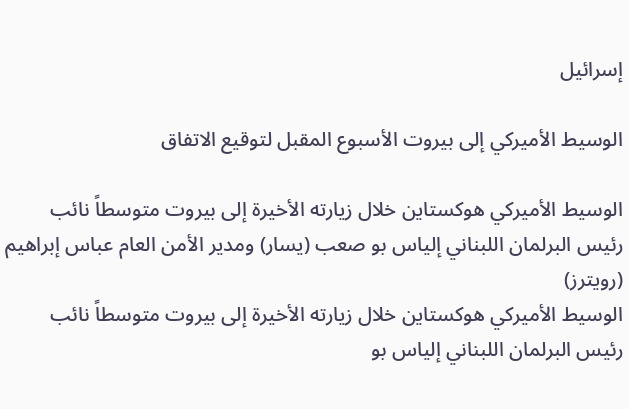إسرائيل

الوسيط الأميركي إلى بيروت الأسبوع المقبل لتوقيع الاتفاق

الوسيط الأميركي هوكستاين خلال زيارته الأخيرة إلى بيروت متوسطاً نائب رئيس البرلمان اللبناني إلياس بو صعب (يسار) ومدير الأمن العام عباس إبراهيم (رويترز)
الوسيط الأميركي هوكستاين خلال زيارته الأخيرة إلى بيروت متوسطاً نائب رئيس البرلمان اللبناني إلياس بو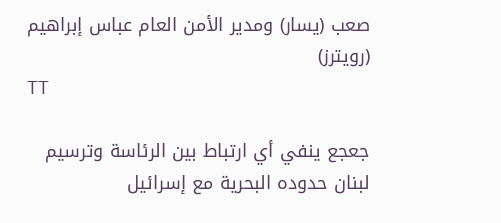صعب (يسار) ومدير الأمن العام عباس إبراهيم (رويترز)
TT

جعجع ينفي أي ارتباط بين الرئاسة وترسيم لبنان حدوده البحرية مع إسرائيل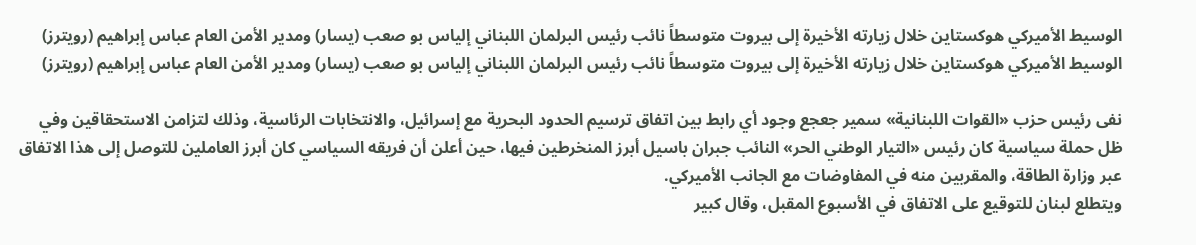الوسيط الأميركي هوكستاين خلال زيارته الأخيرة إلى بيروت متوسطاً نائب رئيس البرلمان اللبناني إلياس بو صعب (يسار) ومدير الأمن العام عباس إبراهيم (رويترز)
الوسيط الأميركي هوكستاين خلال زيارته الأخيرة إلى بيروت متوسطاً نائب رئيس البرلمان اللبناني إلياس بو صعب (يسار) ومدير الأمن العام عباس إبراهيم (رويترز)

نفى رئيس حزب «القوات اللبنانية» سمير جعجع وجود أي رابط بين اتفاق ترسيم الحدود البحرية مع إسرائيل، والانتخابات الرئاسية، وذلك لتزامن الاستحقاقين وفي ظل حملة سياسية كان رئيس «التيار الوطني الحر» النائب جبران باسيل أبرز المنخرطين فيها، حين أعلن أن فريقه السياسي كان أبرز العاملين للتوصل إلى هذا الاتفاق عبر وزارة الطاقة، والمقربين منه في المفاوضات مع الجانب الأميركي.
ويتطلع لبنان للتوقيع على الاتفاق في الأسبوع المقبل، وقال كبير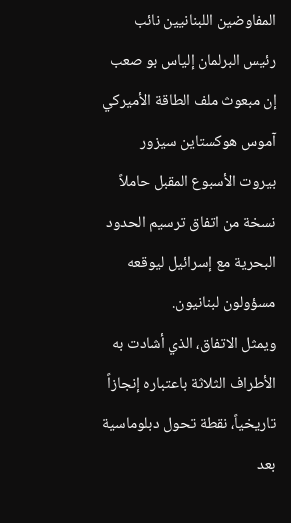المفاوضين اللبنانيين نائب رئيس البرلمان إلياس بو صعب إن مبعوث ملف الطاقة الأميركي آموس هوكستاين سيزور بيروت الأسبوع المقبل حاملاً نسخة من اتفاق ترسيم الحدود البحرية مع إسرائيل ليوقعه مسؤولون لبنانيون.
ويمثل الاتفاق، الذي أشادت به الأطراف الثلاثة باعتباره إنجازاً تاريخياً، نقطة تحول دبلوماسية بعد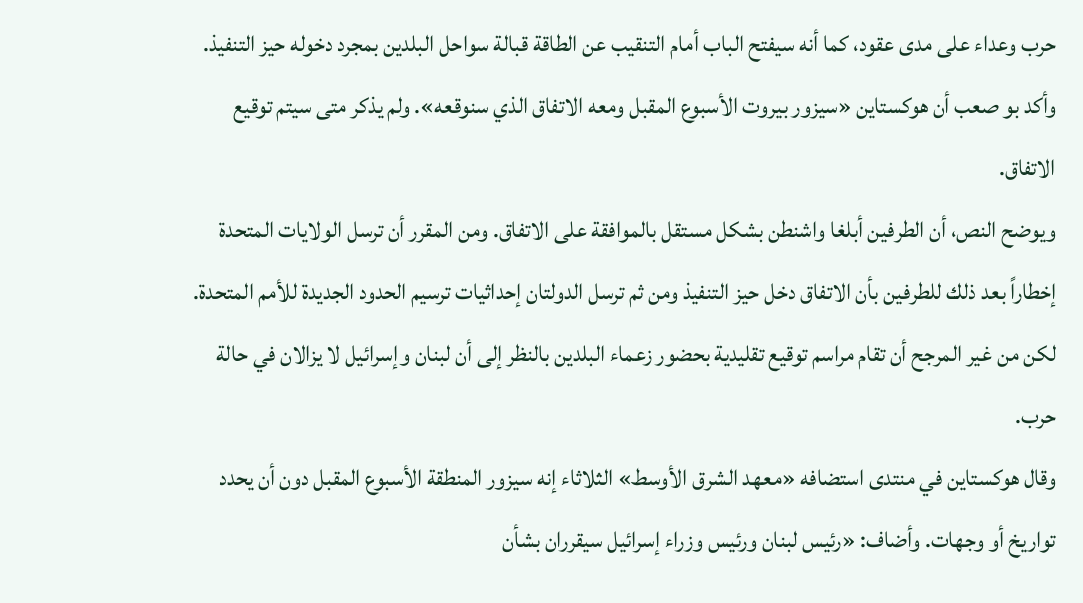حرب وعداء على مدى عقود، كما أنه سيفتح الباب أمام التنقيب عن الطاقة قبالة سواحل البلدين بمجرد دخوله حيز التنفيذ.
وأكد بو صعب أن هوكستاين «سيزور بيروت الأسبوع المقبل ومعه الاتفاق الذي سنوقعه». ولم يذكر متى سيتم توقيع الاتفاق.
ويوضح النص، أن الطرفين أبلغا واشنطن بشكل مستقل بالموافقة على الاتفاق. ومن المقرر أن ترسل الولايات المتحدة إخطاراً بعد ذلك للطرفين بأن الاتفاق دخل حيز التنفيذ ومن ثم ترسل الدولتان إحداثيات ترسيم الحدود الجديدة للأمم المتحدة. لكن من غير المرجح أن تقام مراسم توقيع تقليدية بحضور زعماء البلدين بالنظر إلى أن لبنان وإسرائيل لا يزالان في حالة حرب.
وقال هوكستاين في منتدى استضافه «معهد الشرق الأوسط» الثلاثاء إنه سيزور المنطقة الأسبوع المقبل دون أن يحدد تواريخ أو وجهات. وأضاف: «رئيس لبنان ورئيس وزراء إسرائيل سيقرران بشأن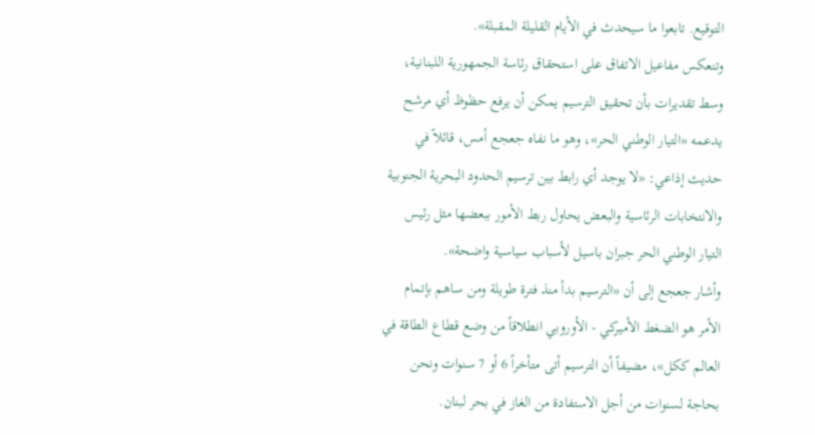التوقيع. تابعوا ما سيحدث في الأيام القليلة المقبلة».
وتنعكس مفاعيل الاتفاق على استحقاق رئاسة الجمهورية اللبنانية، وسط تقديرات بأن تحقيق الترسيم يمكن أن يرفع حظوظ أي مرشح يدعمه «التيار الوطني الحر»، وهو ما نفاه جعجع أمس، قائلاً في حديث إذاعي: «لا يوجد أي رابط بين ترسيم الحدود البحرية الجنوبية والانتخابات الرئاسية والبعض يحاول ربط الأمور ببعضها مثل رئيس التيار الوطني الحر جبران باسيل لأسباب سياسية واضحة».
وأشار جعجع إلى أن «الترسيم بدأ منذ فترة طويلة ومن ساهم بإتمام الأمر هو الضغط الأميركي - الأوروبي انطلاقاً من وضع قطاع الطاقة في العالم ككل»، مضيفاً أن الترسيم أتى متأخراً 6 أو 7 سنوات ونحن بحاجة لسنوات من أجل الاستفادة من الغاز في بحر لبنان.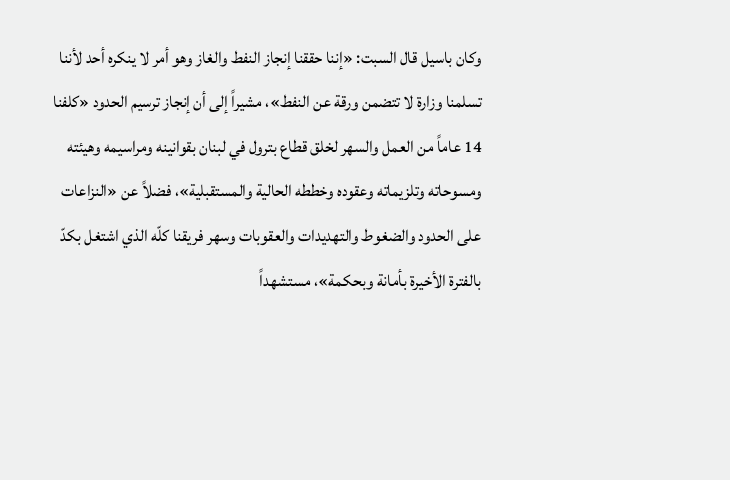وكان باسيل قال السبت: «إننا حققنا إنجاز النفط والغاز وهو أمر لا ينكره أحد لأننا تسلمنا وزارة لا تتضمن ورقة عن النفط»، مشيراً إلى أن إنجاز ترسيم الحدود «كلفنا 14 عاماً من العمل والسهر لخلق قطاع بترول في لبنان بقوانينه ومراسيمه وهيئته ومسوحاته وتلزيماته وعقوده وخططه الحالية والمستقبلية»، فضلاً عن «النزاعات على الحدود والضغوط والتهديدات والعقوبات وسهر فريقنا كلّه الذي اشتغل بكدّ بالفترة الأخيرة بأمانة وبحكمة»، مستشهداً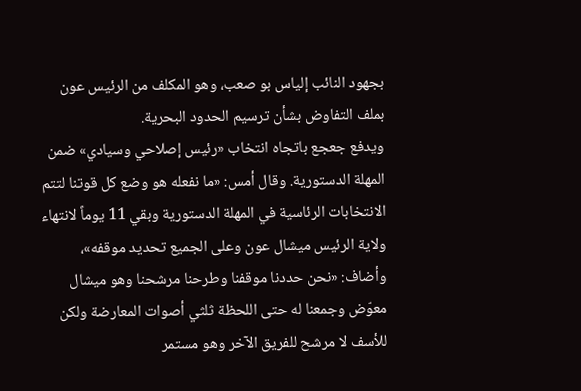بجهود النائب إلياس بو صعب، وهو المكلف من الرئيس عون بملف التفاوض بشأن ترسيم الحدود البحرية.
ويدفع جعجع باتجاه انتخاب «رئيس إصلاحي وسيادي» ضمن المهلة الدستورية. وقال أمس: «ما نفعله هو وضع كل قوتنا لتتم الانتخابات الرئاسية في المهلة الدستورية وبقي 11 يوماً لانتهاء ولاية الرئيس ميشال عون وعلى الجميع تحديد موقفه»، وأضاف: «نحن حددنا موقفنا وطرحنا مرشحنا وهو ميشال معوّض وجمعنا له حتى اللحظة ثلثي أصوات المعارضة ولكن للأسف لا مرشح للفريق الآخر وهو مستمر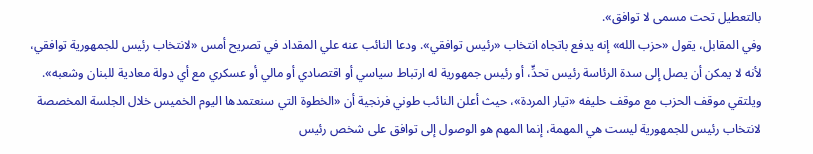بالتعطيل تحت مسمى لا توافق».
وفي المقابل، يقول «حزب الله» إنه يدفع باتجاه انتخاب «رئيس توافقي». ودعا النائب عنه علي المقداد في تصريح أمس «لانتخاب رئيس للجمهورية توافقي، لأنه لا يمكن أن يصل إلى سدة الرئاسة رئيس تحدٍّ، أو رئيس جمهورية له ارتباط سياسي أو اقتصادي أو مالي أو عسكري مع أي دولة معادية للبنان وشعبه».
ويلتقي موقف الحزب مع موقف حليفه «تيار المردة»، حيث أعلن النائب طوني فرنجية أن «الخطوة التي سنعتمدها اليوم الخميس خلال الجلسة المخصصة لانتخاب رئيس للجمهورية ليست هي المهمة، إنما المهم هو الوصول إلى توافق على شخص رئيس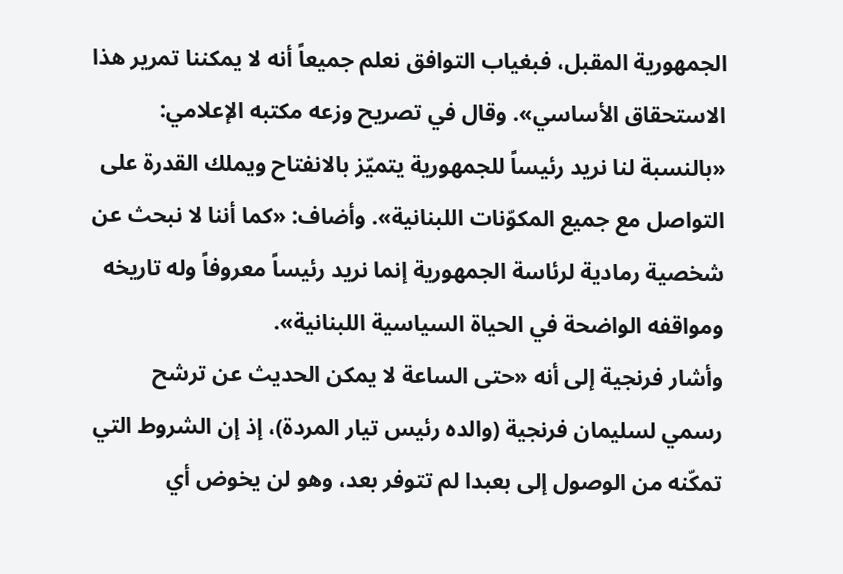الجمهورية المقبل، فبغياب التوافق نعلم جميعاً أنه لا يمكننا تمرير هذا الاستحقاق الأساسي». وقال في تصريح وزعه مكتبه الإعلامي: «بالنسبة لنا نريد رئيساً للجمهورية يتميّز بالانفتاح ويملك القدرة على التواصل مع جميع المكوّنات اللبنانية». وأضاف: «كما أننا لا نبحث عن شخصية رمادية لرئاسة الجمهورية إنما نريد رئيساً معروفاً وله تاريخه ومواقفه الواضحة في الحياة السياسية اللبنانية».
وأشار فرنجية إلى أنه «حتى الساعة لا يمكن الحديث عن ترشح رسمي لسليمان فرنجية (والده رئيس تيار المردة)، إذ إن الشروط التي تمكّنه من الوصول إلى بعبدا لم تتوفر بعد، وهو لن يخوض أي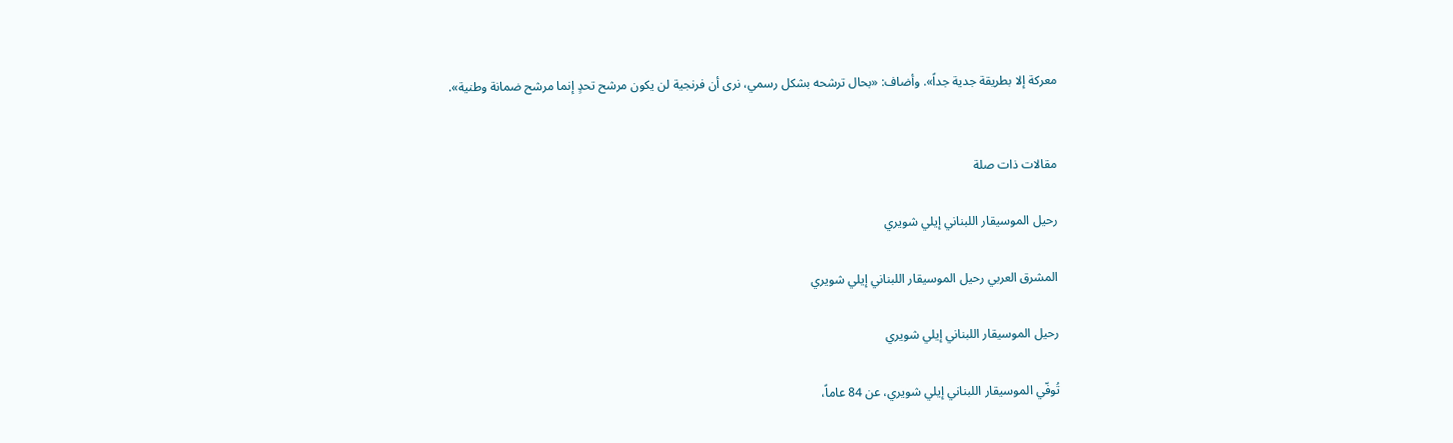معركة إلا بطريقة جدية جداً». وأضاف: «بحال ترشحه بشكل رسمي، نرى أن فرنجية لن يكون مرشح تحدٍ إنما مرشح ضمانة وطنية».


مقالات ذات صلة

رحيل الموسيقار اللبناني إيلي شويري

المشرق العربي رحيل الموسيقار اللبناني إيلي شويري

رحيل الموسيقار اللبناني إيلي شويري

تُوفّي الموسيقار اللبناني إيلي شويري، عن 84 عاماً،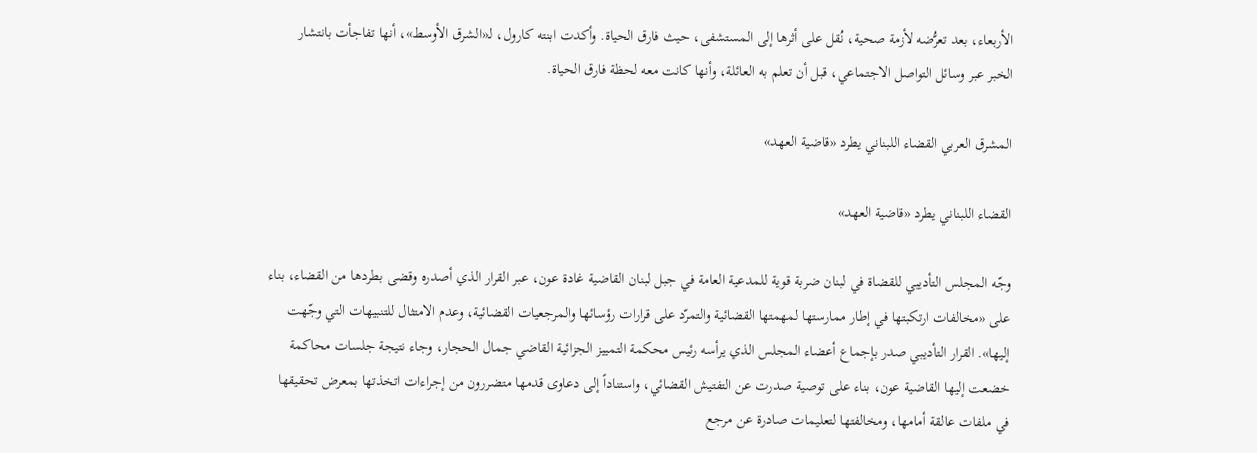الأربعاء، بعد تعرُّضه لأزمة صحية، نُقل على أثرها إلى المستشفى، حيث فارق الحياة. وأكدت ابنته كارول، لـ«الشرق الأوسط»، أنها تفاجأت بانتشار الخبر عبر وسائل التواصل الاجتماعي، قبل أن تعلم به العائلة، وأنها كانت معه لحظة فارق الحياة.

المشرق العربي القضاء اللبناني يطرد «قاضية العهد»

القضاء اللبناني يطرد «قاضية العهد»

وجّه المجلس التأديبي للقضاة في لبنان ضربة قوية للمدعية العامة في جبل لبنان القاضية غادة عون، عبر القرار الذي أصدره وقضى بطردها من القضاء، بناء على «مخالفات ارتكبتها في إطار ممارستها لمهمتها القضائية والتمرّد على قرارات رؤسائها والمرجعيات القضائية، وعدم الامتثال للتنبيهات التي وجّهت إليها». القرار التأديبي صدر بإجماع أعضاء المجلس الذي يرأسه رئيس محكمة التمييز الجزائية القاضي جمال الحجار، وجاء نتيجة جلسات محاكمة خضعت إليها القاضية عون، بناء على توصية صدرت عن التفتيش القضائي، واستناداً إلى دعاوى قدمها متضررون من إجراءات اتخذتها بمعرض تحقيقها في ملفات عالقة أمامها، ومخالفتها لتعليمات صادرة عن مرجع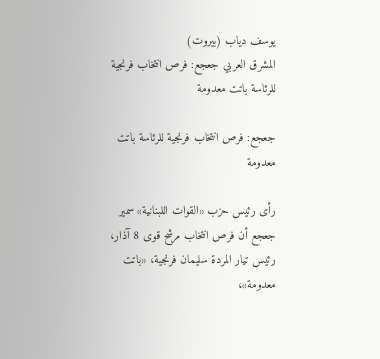يوسف دياب (بيروت)
المشرق العربي جعجع: فرص انتخاب فرنجية للرئاسة باتت معدومة

جعجع: فرص انتخاب فرنجية للرئاسة باتت معدومة

رأى رئيس حزب «القوات اللبنانية» سمير جعجع أن فرص انتخاب مرشح قوى 8 آذار، رئيس تيار المردة سليمان فرنجية، «باتت معدومة»،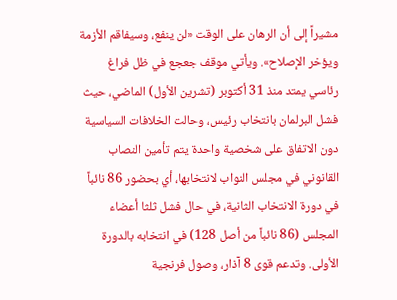مشيراً إلى أن الرهان على الوقت «لن ينفع، وسيفاقم الأزمة ويؤخر الإصلاح». ويأتي موقف جعجع في ظل فراغ رئاسي يمتد منذ 31 أكتوبر (تشرين الأول) الماضي، حيث فشل البرلمان بانتخاب رئيس، وحالت الخلافات السياسية دون الاتفاق على شخصية واحدة يتم تأمين النصاب القانوني في مجلس النواب لانتخابها، أي بحضور 86 نائباً في دورة الانتخاب الثانية، في حال فشل ثلثا أعضاء المجلس (86 نائباً من أصل 128) في انتخابه بالدورة الأولى. وتدعم قوى 8 آذار، وصول فرنجية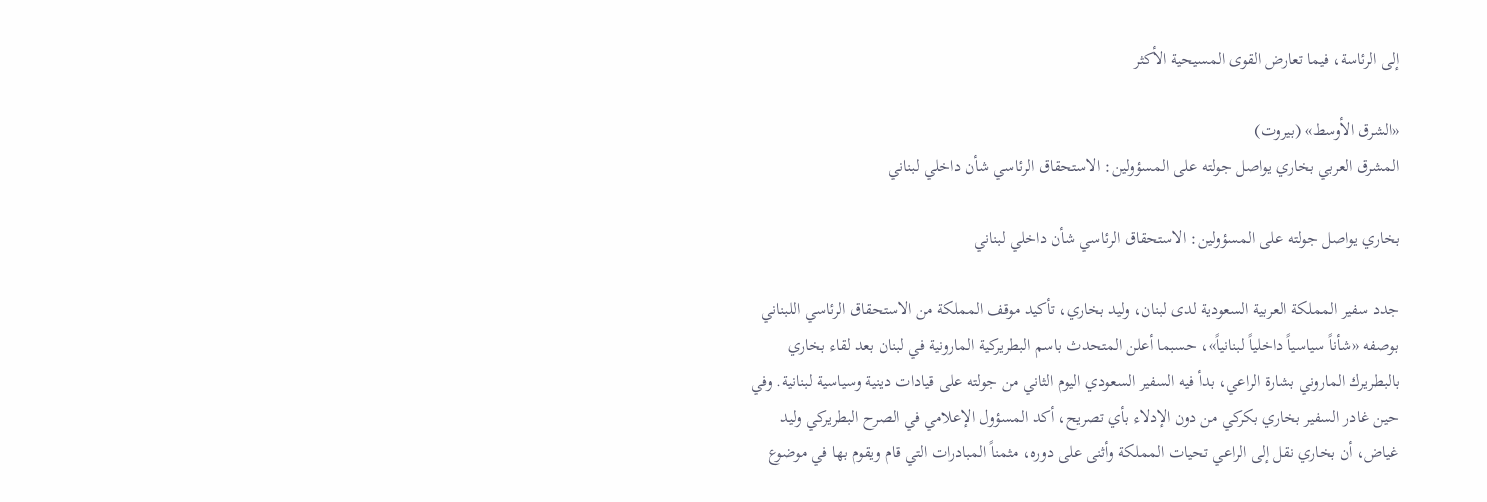إلى الرئاسة، فيما تعارض القوى المسيحية الأكثر

«الشرق الأوسط» (بيروت)
المشرق العربي بخاري يواصل جولته على المسؤولين: الاستحقاق الرئاسي شأن داخلي لبناني

بخاري يواصل جولته على المسؤولين: الاستحقاق الرئاسي شأن داخلي لبناني

جدد سفير المملكة العربية السعودية لدى لبنان، وليد بخاري، تأكيد موقف المملكة من الاستحقاق الرئاسي اللبناني بوصفه «شأناً سياسياً داخلياً لبنانياً»، حسبما أعلن المتحدث باسم البطريركية المارونية في لبنان بعد لقاء بخاري بالبطريرك الماروني بشارة الراعي، بدأ فيه السفير السعودي اليوم الثاني من جولته على قيادات دينية وسياسية لبنانية. وفي حين غادر السفير بخاري بكركي من دون الإدلاء بأي تصريح، أكد المسؤول الإعلامي في الصرح البطريركي وليد غياض، أن بخاري نقل إلى الراعي تحيات المملكة وأثنى على دوره، مثمناً المبادرات التي قام ويقوم بها في موضوع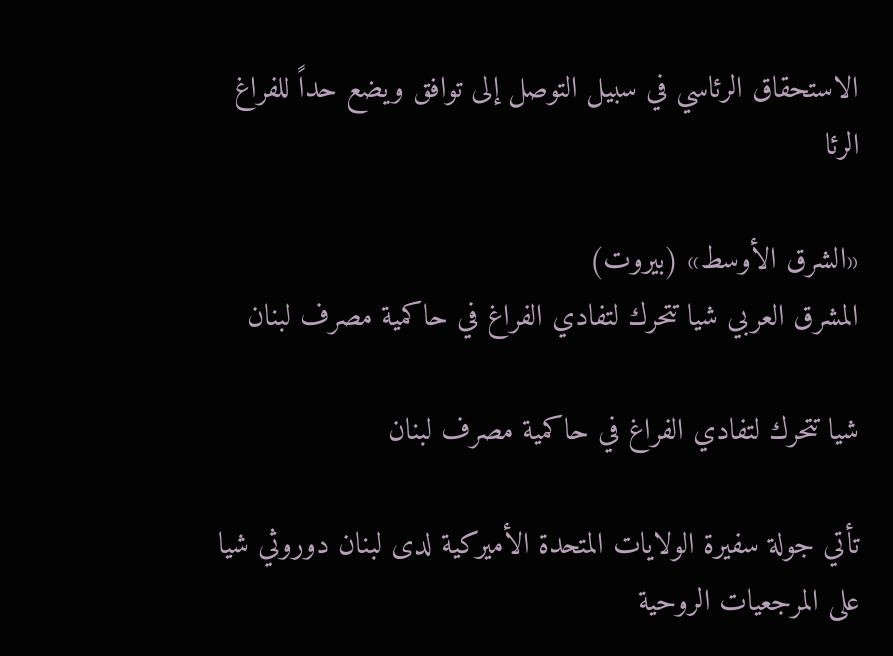الاستحقاق الرئاسي في سبيل التوصل إلى توافق ويضع حداً للفراغ الرئا

«الشرق الأوسط» (بيروت)
المشرق العربي شيا تتحرك لتفادي الفراغ في حاكمية مصرف لبنان

شيا تتحرك لتفادي الفراغ في حاكمية مصرف لبنان

تأتي جولة سفيرة الولايات المتحدة الأميركية لدى لبنان دوروثي شيا على المرجعيات الروحية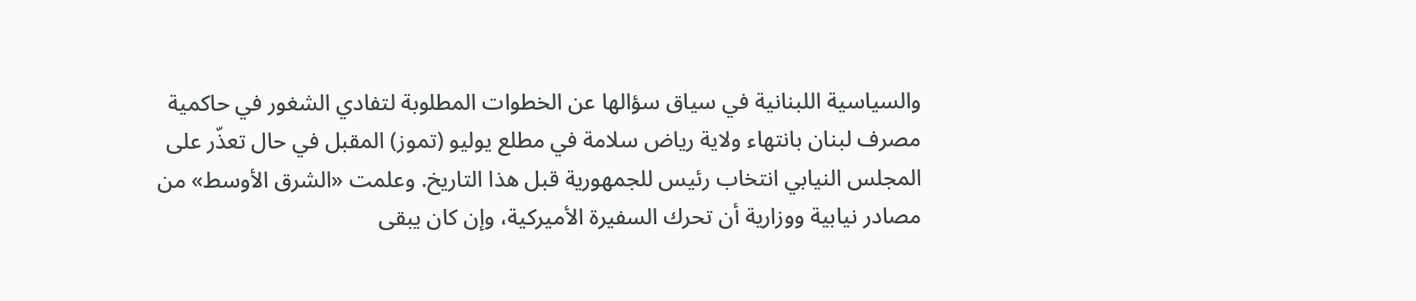والسياسية اللبنانية في سياق سؤالها عن الخطوات المطلوبة لتفادي الشغور في حاكمية مصرف لبنان بانتهاء ولاية رياض سلامة في مطلع يوليو (تموز) المقبل في حال تعذّر على المجلس النيابي انتخاب رئيس للجمهورية قبل هذا التاريخ. وعلمت «الشرق الأوسط» من مصادر نيابية ووزارية أن تحرك السفيرة الأميركية، وإن كان يبقى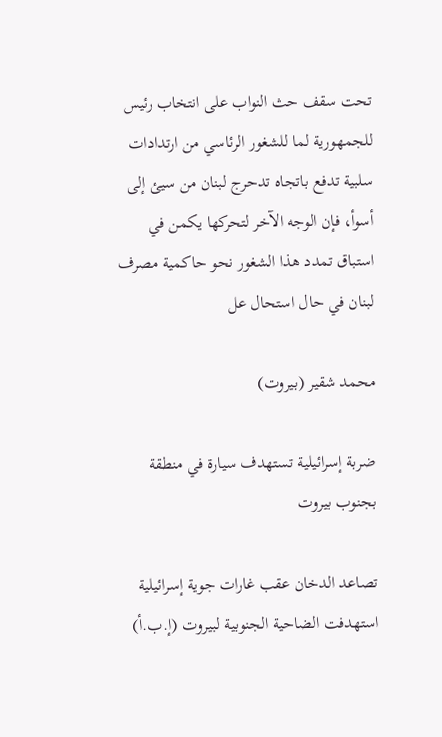تحت سقف حث النواب على انتخاب رئيس للجمهورية لما للشغور الرئاسي من ارتدادات سلبية تدفع باتجاه تدحرج لبنان من سيئ إلى أسوأ، فإن الوجه الآخر لتحركها يكمن في استباق تمدد هذا الشغور نحو حاكمية مصرف لبنان في حال استحال عل

محمد شقير (بيروت)

ضربة إسرائيلية تستهدف سيارة في منطقة بجنوب بيروت

تصاعد الدخان عقب غارات جوية إسرائيلية استهدفت الضاحية الجنوبية لبيروت (إ.ب.أ)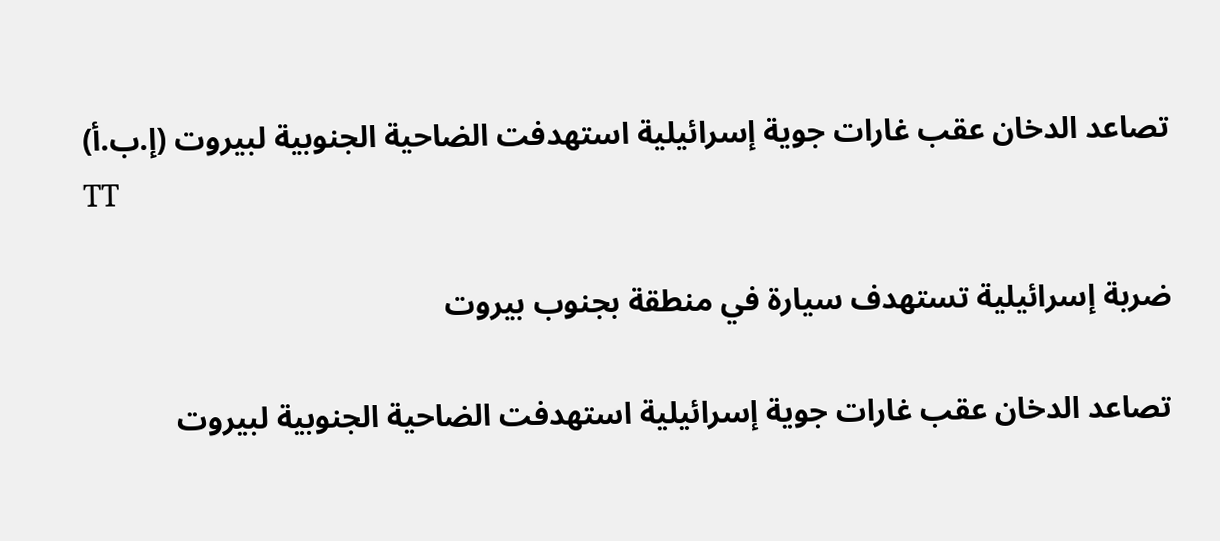تصاعد الدخان عقب غارات جوية إسرائيلية استهدفت الضاحية الجنوبية لبيروت (إ.ب.أ)
TT

ضربة إسرائيلية تستهدف سيارة في منطقة بجنوب بيروت

تصاعد الدخان عقب غارات جوية إسرائيلية استهدفت الضاحية الجنوبية لبيروت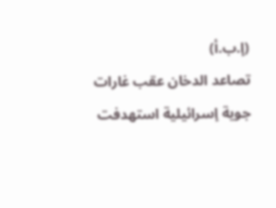(إ.ب.أ)
تصاعد الدخان عقب غارات جوية إسرائيلية استهدفت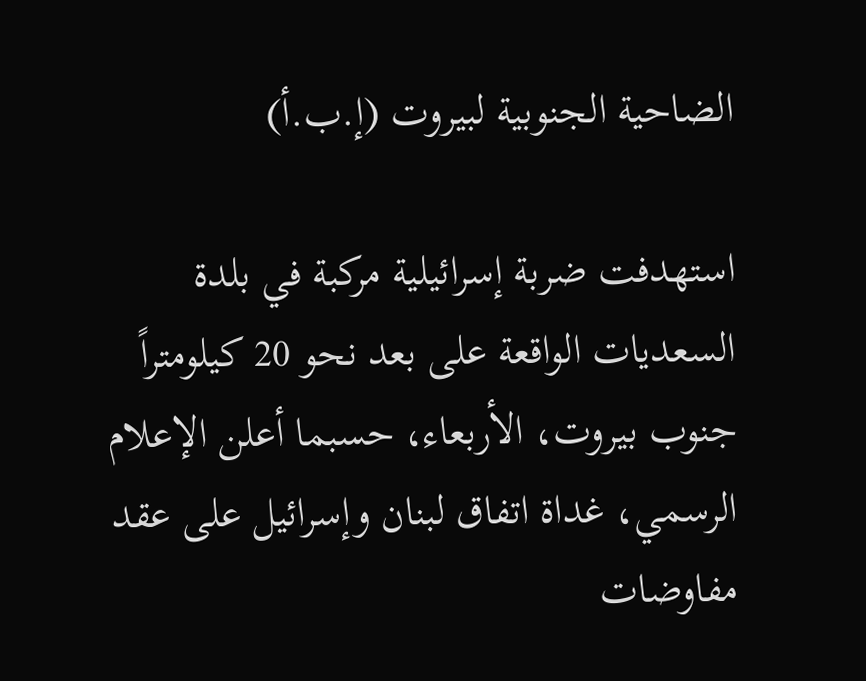الضاحية الجنوبية لبيروت (إ.ب.أ)

استهدفت ضربة إسرائيلية مركبة في بلدة السعديات الواقعة على بعد نحو 20 كيلومتراً جنوب بيروت، الأربعاء، حسبما أعلن الإعلام الرسمي، غداة اتفاق لبنان وإسرائيل على عقد مفاوضات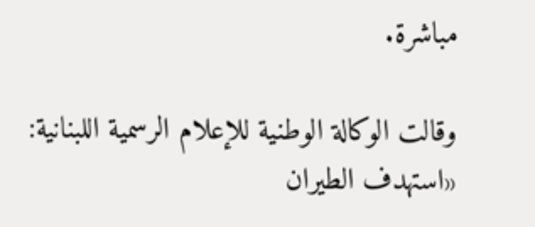مباشرة.

وقالت الوكالة الوطنية للإعلام الرسمية اللبنانية: «استهدف الطيران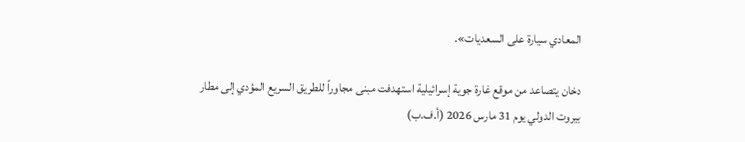المعادي سيارة على السعديات».

دخان يتصاعد من موقع غارة جوية إسرائيلية استهدفت مبنى مجاوراً للطريق السريع المؤدي إلى مطار بيروت الدولي يوم 31 مارس 2026 (أ.ف.ب)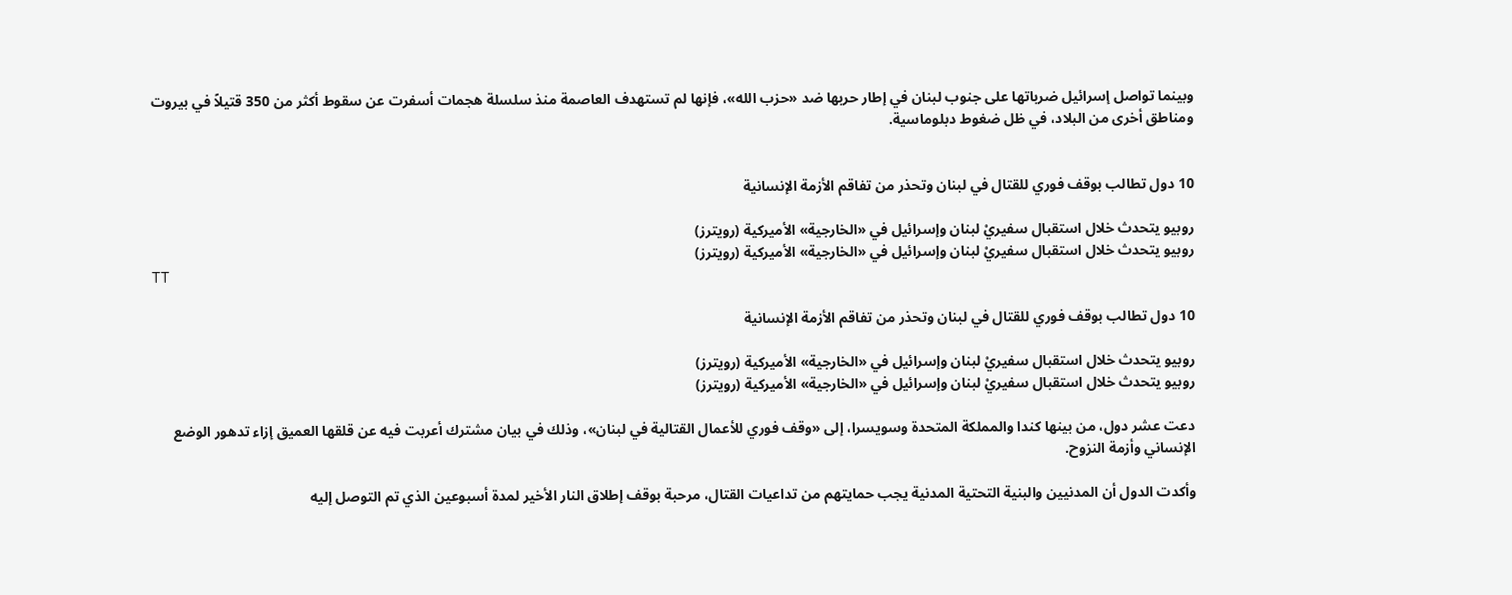وبينما تواصل إسرائيل ضرباتها على جنوب لبنان في إطار حربها ضد «حزب الله»، فإنها لم تستهدف العاصمة منذ سلسلة هجمات أسفرت عن سقوط أكثر من 350 قتيلاً في بيروت ومناطق أخرى من البلاد، في ظل ضغوط دبلوماسية.


10 دول تطالب بوقف فوري للقتال في لبنان وتحذر من تفاقم الأزمة الإنسانية

روبيو يتحدث خلال استقبال سفيريْ لبنان وإسرائيل في «الخارجية» الأميركية (رويترز)
روبيو يتحدث خلال استقبال سفيريْ لبنان وإسرائيل في «الخارجية» الأميركية (رويترز)
TT

10 دول تطالب بوقف فوري للقتال في لبنان وتحذر من تفاقم الأزمة الإنسانية

روبيو يتحدث خلال استقبال سفيريْ لبنان وإسرائيل في «الخارجية» الأميركية (رويترز)
روبيو يتحدث خلال استقبال سفيريْ لبنان وإسرائيل في «الخارجية» الأميركية (رويترز)

دعت عشر دول، من بينها كندا والمملكة المتحدة وسويسرا، إلى «وقف فوري للأعمال القتالية في لبنان»، وذلك في بيان مشترك أعربت فيه عن قلقها العميق إزاء تدهور الوضع الإنساني وأزمة النزوح.

وأكدت الدول أن المدنيين والبنية التحتية المدنية يجب حمايتهم من تداعيات القتال، مرحبة بوقف إطلاق النار الأخير لمدة أسبوعين الذي تم التوصل إليه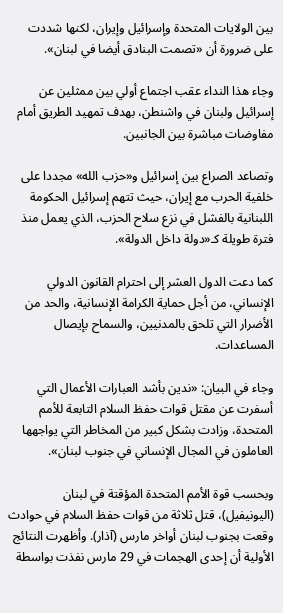بين الولايات المتحدة وإسرائيل وإيران، لكنها شددت على ضرورة أن «تصمت البنادق أيضا في لبنان».

وجاء هذا النداء عقب اجتماع أولي بين ممثلين عن إسرائيل ولبنان في واشنطن، بهدف تمهيد الطريق أمام مفاوضات مباشرة بين الجانبين.

وتصاعد الصراع بين إسرائيل و«حزب الله» مجددا على خلفية الحرب مع إيران، حيث تتهم إسرائيل الحكومة اللبنانية بالفشل في نزع سلاح الحزب، الذي يعمل منذ فترة طويلة كـ«دولة داخل الدولة».

كما دعت الدول العشر إلى احترام القانون الدولي الإنساني، من أجل حماية الكرامة الإنسانية، والحد من الأضرار التي تلحق بالمدنيين، والسماح بإيصال المساعدات.

وجاء في البيان: «ندين بأشد العبارات الأعمال التي أسفرت عن مقتل قوات حفظ السلام التابعة للأمم المتحدة، وزادت بشكل كبير من المخاطر التي يواجهها العاملون في المجال الإنساني في جنوب لبنان».

وبحسب قوة الأمم المتحدة المؤقتة في لبنان (اليونيفيل)، قتل ثلاثة من قوات حفظ السلام في حوادث وقعت بجنوب لبنان أواخر مارس (آذار). وأظهرت النتائج الأولية أن إحدى الهجمات في 29 مارس نفذت بواسطة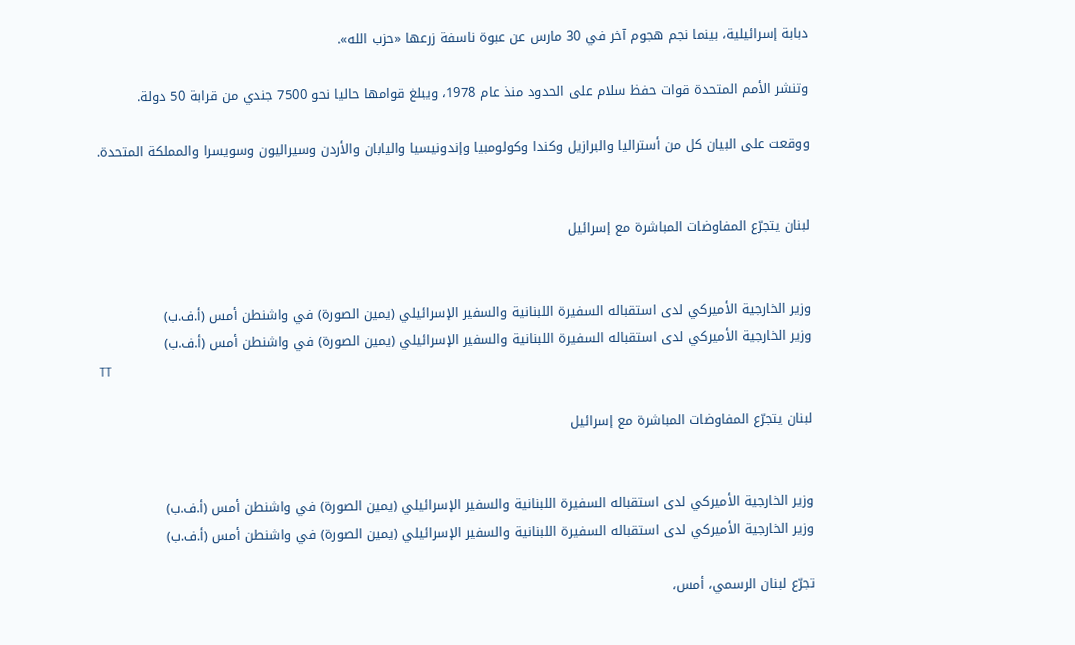دبابة إسرائيلية، بينما نجم هجوم آخر في 30 مارس عن عبوة ناسفة زرعها «حزب الله».

وتنشر الأمم المتحدة قوات حفظ سلام على الحدود منذ عام 1978، ويبلغ قوامها حاليا نحو 7500 جندي من قرابة 50 دولة.

ووقعت على البيان كل من أستراليا والبرازيل وكندا وكولومبيا وإندونيسيا واليابان والأردن وسيراليون وسويسرا والمملكة المتحدة.


لبنان يتجرّع المفاوضات المباشرة مع إسرائيل


وزير الخارجية الأميركي لدى استقباله السفيرة اللبنانية والسفير الإسرائيلي (يمين الصورة) في واشنطن أمس (أ.ف.ب)
وزير الخارجية الأميركي لدى استقباله السفيرة اللبنانية والسفير الإسرائيلي (يمين الصورة) في واشنطن أمس (أ.ف.ب)
TT

لبنان يتجرّع المفاوضات المباشرة مع إسرائيل


وزير الخارجية الأميركي لدى استقباله السفيرة اللبنانية والسفير الإسرائيلي (يمين الصورة) في واشنطن أمس (أ.ف.ب)
وزير الخارجية الأميركي لدى استقباله السفيرة اللبنانية والسفير الإسرائيلي (يمين الصورة) في واشنطن أمس (أ.ف.ب)

تجرّع لبنان الرسمي، أمس،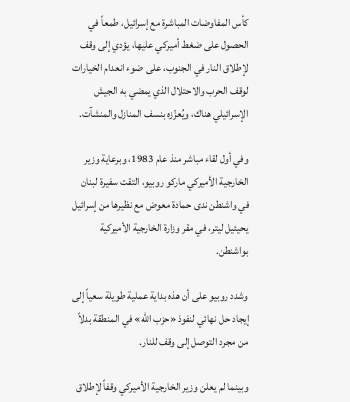كأس المفاوضات المباشرة مع إسرائيل، طمعاً في الحصول على ضغط أميركي عليها، يؤدي إلى وقف لإطلاق النار في الجنوب، على ضوء انعدام الخيارات لوقف الحرب والاحتلال الذي يمضي به الجيش الإسرائيلي هناك، ويُعزّزه بنسف المنازل والمنشآت.

وفي أول لقاء مباشر منذ عام 1983، وبرعاية وزير الخارجية الأميركي ماركو روبيو، التقت سفيرة لبنان في واشنطن ندى حمادة معوض مع نظيرها من إسرائيل يحيئيل ليتر، في مقر وزارة الخارجية الأميركية بواشنطن.

وشدد روبيو على أن هذه بداية عملية طويلة سعياً إلى إيجاد حل نهائي لنفوذ «حزب الله» في المنطقة بدلاً من مجرد التوصل إلى وقف للنار.

وبينما لم يعلن وزير الخارجية الأميركي وقفاً لإطلاق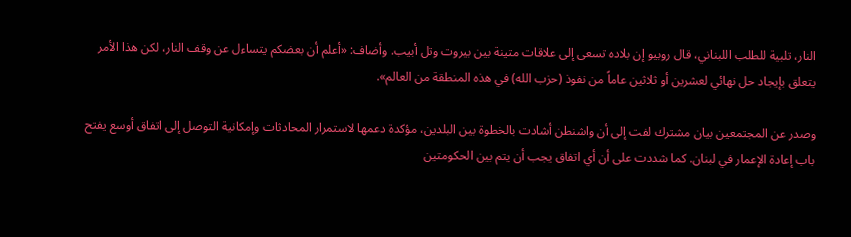النار، تلبية للطلب اللبناني، قال روبيو إن بلاده تسعى إلى علاقات متينة بين بيروت وتل أبيب. وأضاف: «أعلم أن بعضكم يتساءل عن وقف النار، لكن هذا الأمر يتعلق بإيجاد حل نهائي لعشرين أو ثلاثين عاماً من نفوذ (حزب الله) في هذه المنطقة من العالم».

وصدر عن المجتمعين بيان مشترك لفت إلى أن واشنطن أشادت بالخطوة بين البلدين، مؤكدة دعمها لاستمرار المحادثات وإمكانية التوصل إلى اتفاق أوسع يفتح باب إعادة الإعمار في لبنان. كما شددت على أن أي اتفاق يجب أن يتم بين الحكومتين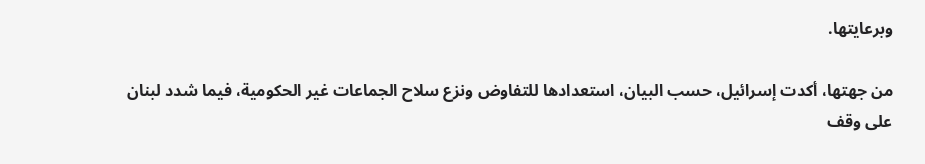وبرعايتها.

من جهتها، أكدت إسرائيل، حسب البيان، استعدادها للتفاوض ونزع سلاح الجماعات غير الحكومية، فيما شدد لبنان على وقف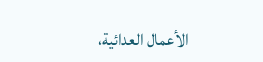الأعمال العدائية،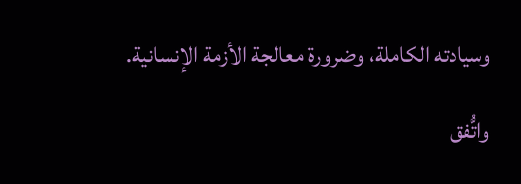وسيادته الكاملة، وضرورة معالجة الأزمة الإنسانية.

واتُّفق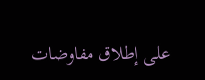على إطلاق مفاوضات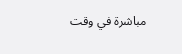مباشرة في وقت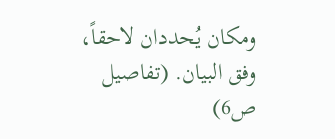ومكان يُحددان لاحقاً، وفق البيان. (تفاصيل ص6)